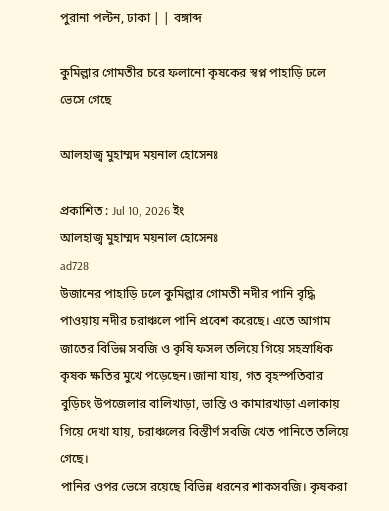পুরানা পল্টন, ঢাকা | | বঙ্গাব্দ

কুমিল্লার গোমতীর চরে ফলানো কৃষকের স্বপ্ন পাহাড়ি ঢলে ভেসে গেছে

আলহাজ্ব মুহাম্মদ ময়নাল হোসেনঃ

প্রকাশিত : Jul 10, 2026 ইং
আলহাজ্ব মুহাম্মদ ময়নাল হোসেনঃ
ad728
উজানের পাহাড়ি ঢলে কুমিল্লার গোমতী নদীর পানি বৃদ্ধি পাওয়ায় নদীর চরাঞ্চলে পানি প্রবেশ করেছে। এতে আগাম জাতের বিভিন্ন সবজি ও কৃষি ফসল তলিয়ে গিয়ে সহস্রাধিক কৃষক ক্ষতির মুখে পড়েছেন।জানা যায়, গত বৃহস্পতিবার বুড়িচং উপজেলার বালিখাড়া, ভান্তি ও কামারখাড়া এলাকায় গিয়ে দেখা যায়, চরাঞ্চলের বিস্তীর্ণ সবজি খেত পানিতে তলিয়ে গেছে।
পানির ওপর ভেসে রয়েছে বিভিন্ন ধরনের শাকসবজি। কৃষকরা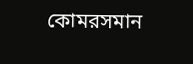কোমরসমান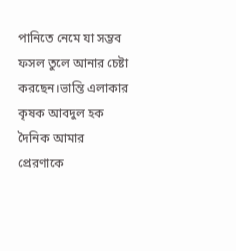পানিতে নেমে যা সম্ভব ফসল তুলে আনার চেষ্টা করছেন।ভান্তি এলাকার কৃষক আবদুল হক দৈনিক আমার প্রেরণাকে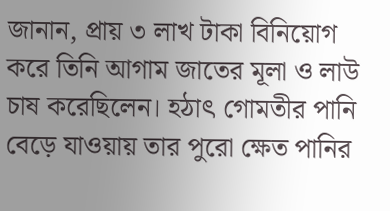জানান, প্রায় ৩ লাখ টাকা বিনিয়োগ করে তিনি আগাম জাতের মূলা ও লাউ চাষ করেছিলেন। হঠাৎ গোমতীর পানি বেড়ে যাওয়ায় তার পুরো ক্ষেত পানির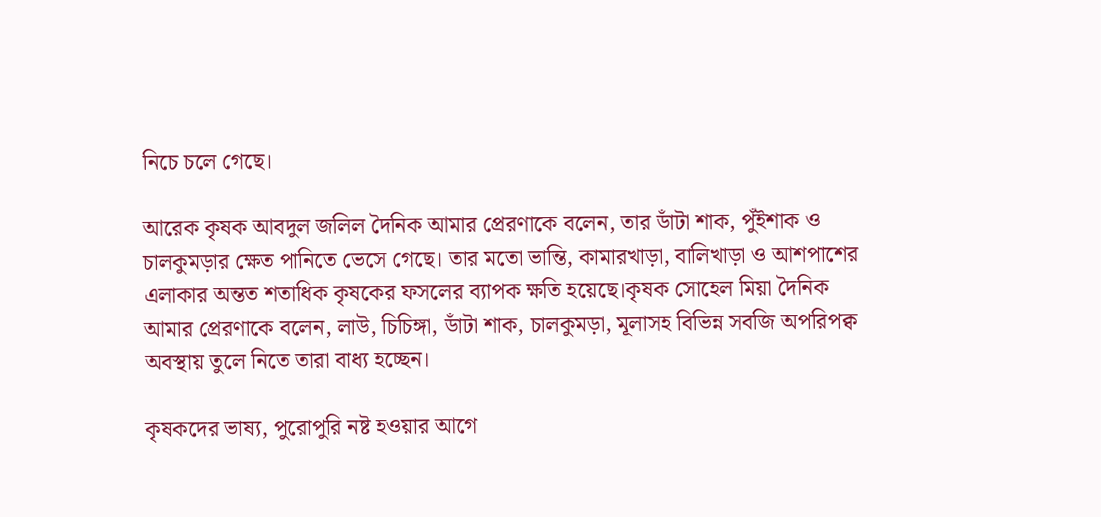নিচে চলে গেছে।

আরেক কৃষক আবদুল জলিল দৈনিক আমার প্রেরণাকে বলেন, তার ডাঁটা শাক, পুঁইশাক ও চালকুমড়ার ক্ষেত পানিতে ভেসে গেছে। তার মতো ভান্তি, কামারখাড়া, বালিখাড়া ও আশপাশের এলাকার অন্তত শতাধিক কৃষকের ফসলের ব্যাপক ক্ষতি হয়েছে।কৃষক সোহেল মিয়া দৈনিক আমার প্রেরণাকে বলেন, লাউ, চিচিঙ্গা, ডাঁটা শাক, চালকুমড়া, মূলাসহ বিভিন্ন সবজি অপরিপক্ব অবস্থায় তুলে নিতে তারা বাধ্য হচ্ছেন।

কৃষকদের ভাষ্য, পুরোপুরি নষ্ট হওয়ার আগে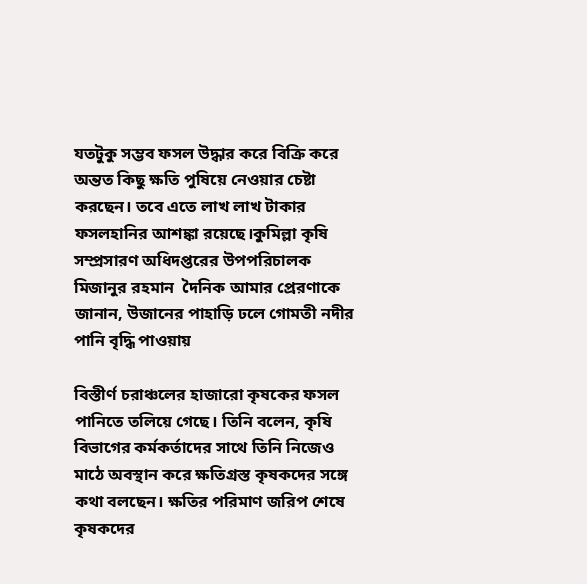যতটুকু সম্ভব ফসল উদ্ধার করে বিক্রি করে অন্তত কিছু ক্ষতি পুষিয়ে নেওয়ার চেষ্টা করছেন। তবে এতে লাখ লাখ টাকার ফসলহানির আশঙ্কা রয়েছে।কুমিল্লা কৃষি সম্প্রসারণ অধিদপ্তরের উপপরিচালক মিজানুর রহমান  দৈনিক আমার প্রেরণাকে জানান, উজানের পাহাড়ি ঢলে গোমতী নদীর পানি বৃদ্ধি পাওয়ায়

বিস্তীর্ণ চরাঞ্চলের হাজারো কৃষকের ফসল পানিতে তলিয়ে গেছে। তিনি বলেন, কৃষি বিভাগের কর্মকর্তাদের সাথে তিনি নিজেও মাঠে অবস্থান করে ক্ষতিগ্রস্ত কৃষকদের সঙ্গে কথা বলছেন। ক্ষতির পরিমাণ জরিপ শেষে কৃষকদের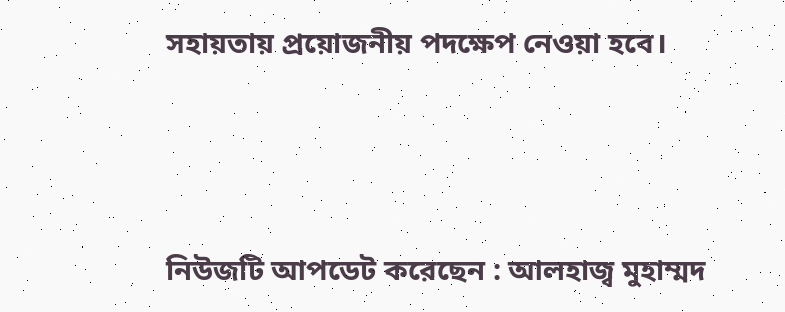সহায়তায় প্রয়োজনীয় পদক্ষেপ নেওয়া হবে।




নিউজটি আপডেট করেছেন : আলহাজ্ব মুহাম্মদ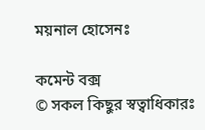ময়নাল হোসেনঃ

কমেন্ট বক্স
© সকল কিছুর স্বত্বাধিকারঃ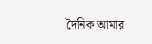দৈনিক আমার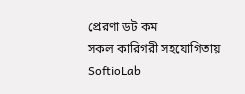প্রেরণা ডট কম
সকল কারিগরী সহযোগিতায় SoftioLab